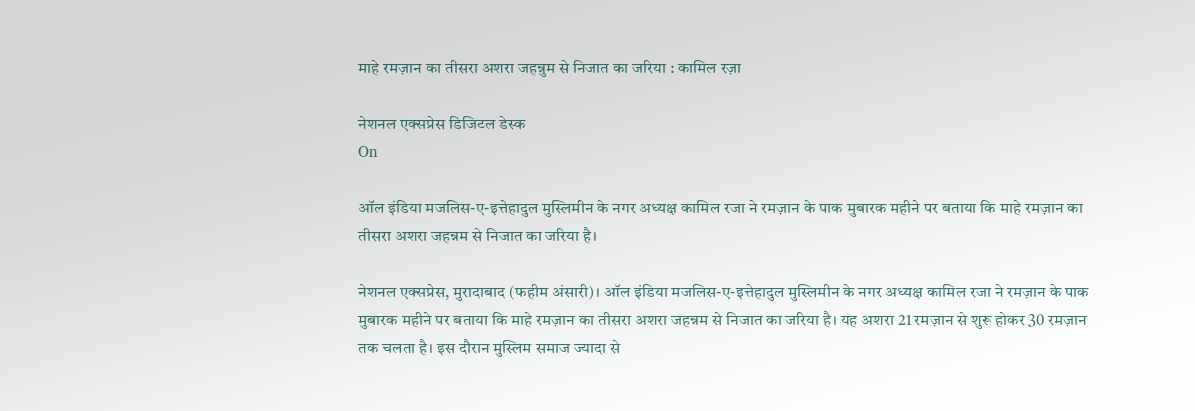माहे रमज़ान का तीसरा अशरा जहन्नुम से निजात का जरिया : कामिल रज़ा

नेशनल एक्सप्रेस डिजिटल डेस्क
On

ऑल इंडिया मजलिस-ए-इत्तेहादुल मुस्लिमीन के नगर अध्यक्ष कामिल रजा ने रमज़ान के पाक मुबारक महीने पर बताया कि माहे रमज़ान का तीसरा अशरा जहन्नम से निजात का जरिया है।

नेशनल एक्सप्रेस, मुरादाबाद (फहीम अंसारी)। ऑल इंडिया मजलिस-ए-इत्तेहादुल मुस्लिमीन के नगर अध्यक्ष कामिल रजा ने रमज़ान के पाक मुबारक महीने पर बताया कि माहे रमज़ान का तीसरा अशरा जहन्नम से निजात का जरिया है। यह अशरा 21 रमज़ान से शुरू होकर 30 रमज़ान तक चलता है। इस दौरान मुस्लिम समाज ज्यादा से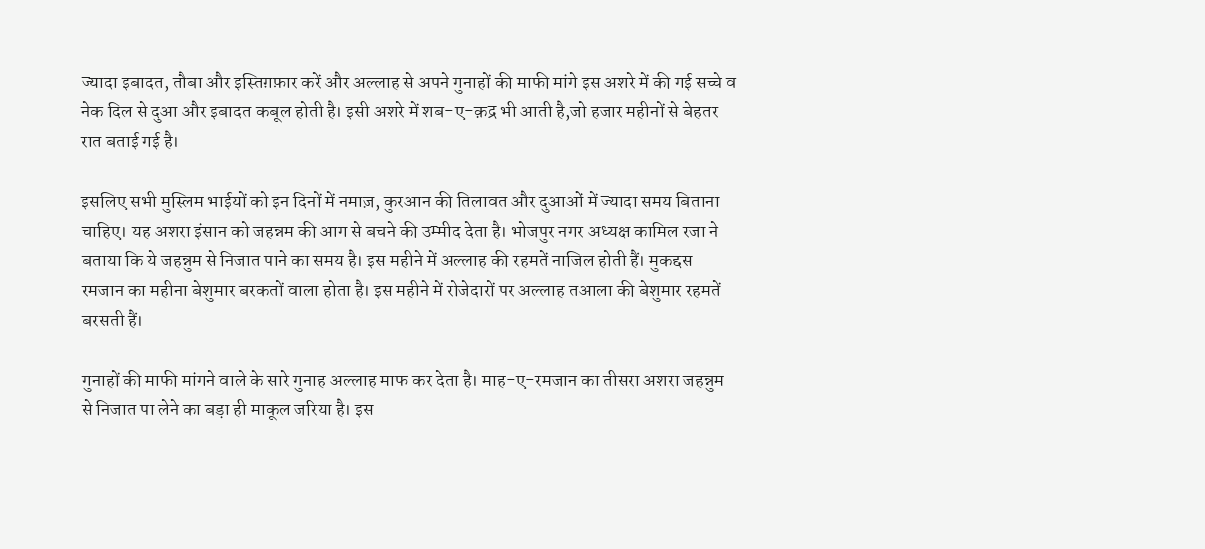ज्यादा इबादत, तौबा और इस्तिग़फ़ार करें और अल्लाह से अपने गुनाहों की माफी मांगे इस अशरे में की गई सच्चे व नेक दिल से दुआ और इबादत कबूल होती है। इसी अशरे में शब-ए-क़द्र भी आती है,जो हजार महीनों से बेहतर रात बताई गई है।

इसलिए सभी मुस्लिम भाईयों को इन दिनों में नमाज़, कुरआन की तिलावत और दुआओं में ज्यादा समय बिताना चाहिए। यह अशरा इंसान को जहन्नम की आग से बचने की उम्मीद देता है। भोजपुर नगर अध्यक्ष कामिल रजा ने बताया कि ये जहन्नुम से निजात पाने का समय है। इस महीने में अल्लाह की रहमतें नाजिल होती हैं। मुकद्दस रमजान का महीना बेशुमार बरकतों वाला होता है। इस महीने में रोजेदारों पर अल्लाह तआला की बेशुमार रहमतें बरसती हैं।

गुनाहों की माफी मांगने वाले के सारे गुनाह अल्लाह माफ कर देता है। माह-ए-रमजान का तीसरा अशरा जहन्नुम से निजात पा लेने का बड़ा ही माकूल जरिया है। इस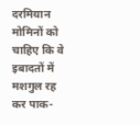दरमियान मोमिनों को चाहिए कि वे इबादतों में मशगुल रह कर पाक-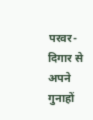परवर-दिगार से अपने गुनाहों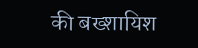की बख्शायिश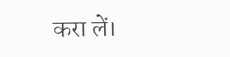करा लें।